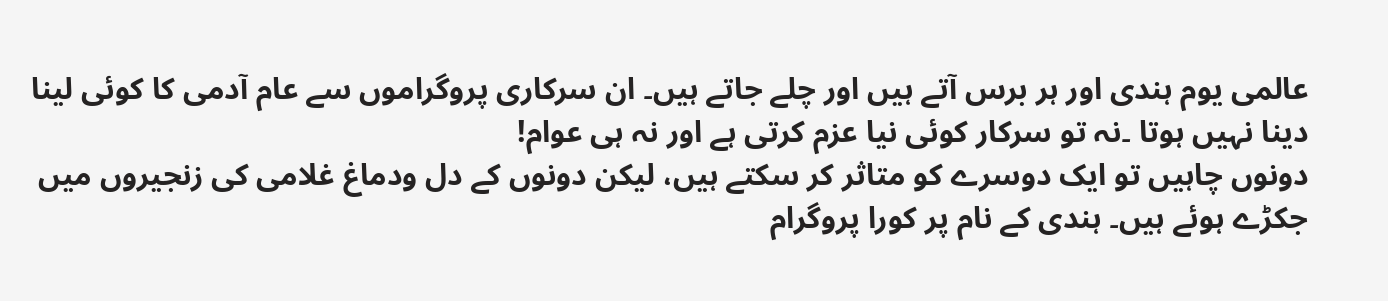عالمی یوم ہندی اور ہر برس آتے ہیں اور چلے جاتے ہیں۔ ان سرکاری پروگراموں سے عام آدمی کا کوئی لینا دینا نہیں ہوتا ۔نہ تو سرکار کوئی نیا عزم کرتی ہے اور نہ ہی عوام!
دونوں چاہیں تو ایک دوسرے کو متاثر کر سکتے ہیں، لیکن دونوں کے دل ودماغ غلامی کی زنجیروں میں جکڑے ہوئے ہیں۔ ہندی کے نام پر کورا پروگرام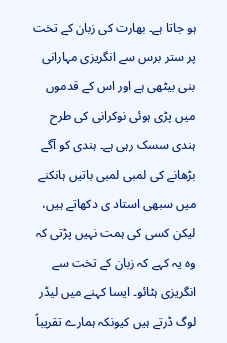ہو جاتا ہے۔ بھارت کی زبان کے تخت پر ستر برس سے انگریزی مہارانی بنی بیٹھی ہے اور اس کے قدموں میں پڑی ہوئی نوکرانی کی طرح ہندی سسک رہی ہے۔ ہندی کو آگے بڑھانے کی لمبی لمبی باتیں ہانکنے میں سبھی استاد ی دکھاتے ہیں، لیکن کسی کی ہمت نہیں پڑتی کہ وہ یہ کہے کہ زبان کے تخت سے انگریزی ہٹائو۔ ایسا کہنے میں لیڈر لوگ ڈرتے ہیں کیونکہ ہمارے تقریباً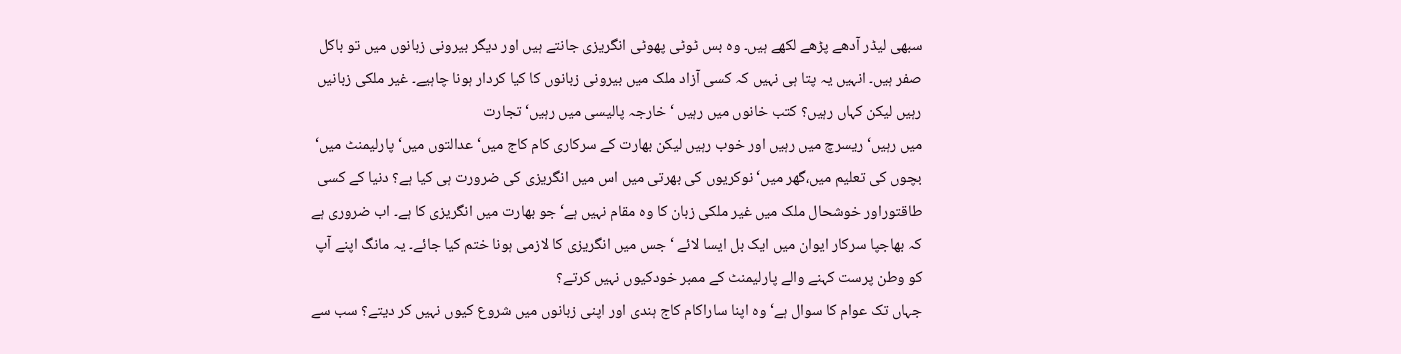سبھی لیڈر آدھے پڑھے لکھے ہیں۔ وہ بس ٹوٹی پھوٹی انگریزی جانتے ہیں اور دیگر بیرونی زبانوں میں تو باکل صفر ہیں۔ انہیں یہ پتا ہی نہیں کہ کسی آزاد ملک میں بیرونی زبانوں کا کیا کردار ہونا چاہیے۔ غیر ملکی زبانیں رہیں لیکن کہاں رہیں؟ کتب خانوں میں رہیں ‘ خارجہ پالیسی میں رہیں‘ تجارت
میں رہیں‘ ریسرچ میں رہیں اور خوب رہیں لیکن بھارت کے سرکاری کام کاج میں‘ عدالتوں میں‘ پارلیمنٹ میں‘ بچوں کی تعلیم میں،گھر میں‘ نوکریوں کی بھرتی میں اس میں انگریزی کی ضرورت ہی کیا ہے؟ دنیا کے کسی طاقتوراور خوشحال ملک میں غیر ملکی زبان کا وہ مقام نہیں ہے‘ جو بھارت میں انگریزی کا ہے۔ اب ضروری ہے کہ بھاجپا سرکار ایوان میں ایک بل ایسا لائے ‘ جس میں انگریزی کا لازمی ہونا ختم کیا جائے۔ یہ مانگ اپنے آپ کو وطن پرست کہنے والے پارلیمنٹ کے ممبر خودکیوں نہیں کرتے؟
جہاں تک عوام کا سوال ہے‘ وہ اپنا ساراکام کاج ہندی اور اپنی زبانوں میں شروع کیوں نہیں کر دیتے؟ سب سے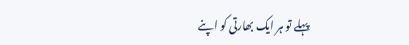پہلے تو ہر ایک بھارتی کو اپنے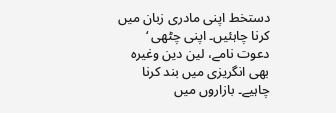دستخط اپنی مادری زبان میں کرنا چاہئیں۔ اپنی چٹھی ‘ دعوت نامے، لین دین وغیرہ بھی انگریزی میں بند کرنا چاہیے۔ بازاروں میں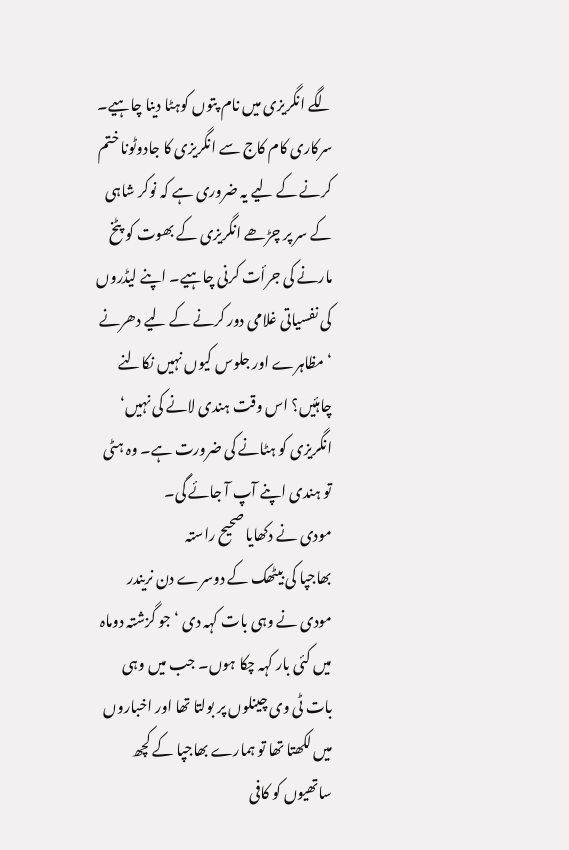لگے انگریزی میں نام پتوں کوہٹا دینا چاہیے۔ سرکاری کام کاج سے انگریزی کا جادوٹونا ختم کرنے کے لیے یہ ضروری ہے کہ نوکر شاہی کے سر پر چڑھے انگریزی کے بھوت کو پٹخ مارنے کی جرأت کرنی چاہیے۔ اپنے لیڈروں کی نفسیاتی غلامی دور کرنے کے لیے دھرنے ‘ مظاہرے اور جلوس کیوں نہیں نکالنے چاہئیں؟ اس وقت ہندی لانے کی نہیں‘ انگریزی کو ہٹانے کی ضرورت ہے۔ وہ ہٹی تو ہندی اپنے آپ آ جائے گی۔
مودی نے دکھایا صحیح راستہ
بھاجپا کی بیٹھک کے دوسرے دن نریندر مودی نے وہی بات کہہ دی ‘جو گزشتہ دوماہ میں کئی بار کہہ چکا ہوں۔ جب میں وہی بات ٹی وی چینلوں پر بولتا تھا اور اخباروں میں لکھتا تھا تو ہمارے بھاجپا کے کچھ ساتھیوں کو کافی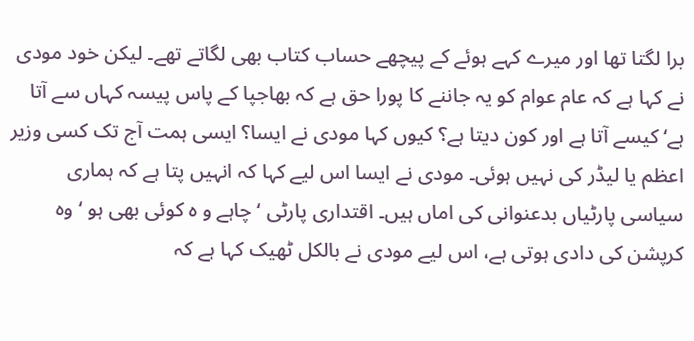برا لگتا تھا اور میرے کہے ہوئے کے پیچھے حساب کتاب بھی لگاتے تھے۔ لیکن خود مودی نے کہا ہے کہ عام عوام کو یہ جاننے کا پورا حق ہے کہ بھاجپا کے پاس پیسہ کہاں سے آتا ہے‘ کیسے آتا ہے اور کون دیتا ہے؟ کیوں کہا مودی نے ایسا؟ ایسی ہمت آج تک کسی وزیر اعظم یا لیڈر کی نہیں ہوئی۔ مودی نے ایسا اس لیے کہا کہ انہیں پتا ہے کہ ہماری سیاسی پارٹیاں بدعنوانی کی اماں ہیں۔ اقتداری پارٹی ‘ چاہے و ہ کوئی بھی ہو ‘ وہ کرپشن کی دادی ہوتی ہے، اس لیے مودی نے بالکل ٹھیک کہا ہے کہ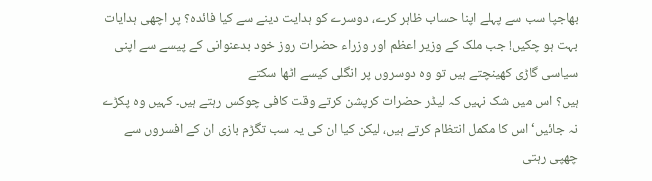بھاجپا سب سے پہلے اپنا حساب ظاہر کرے، دوسرے کو ہدایت دینے سے کیا فائدہ؟ پر اچھی ہدایات بہت ہو چکیں! جب ملک کے وزیر اعظم اور وزراء حضرات روز خود بدعنوانی کے پیسے سے اپنی سیاسی گاڑی کھینچتے ہیں تو وہ دوسروں پر انگلی کیسے اٹھا سکتے
ہیں؟ اس میں شک نہیں کہ لیڈر حضرات کرپشن کرتے وقت کافی چوکس رہتے ہیں۔ کہیں وہ پکڑے نہ جائیں‘ اس کا مکمل انتظام کرتے ہیں، لیکن کیا ان کی یہ سب تگڑم بازی ان کے افسروں سے چھپی رہتی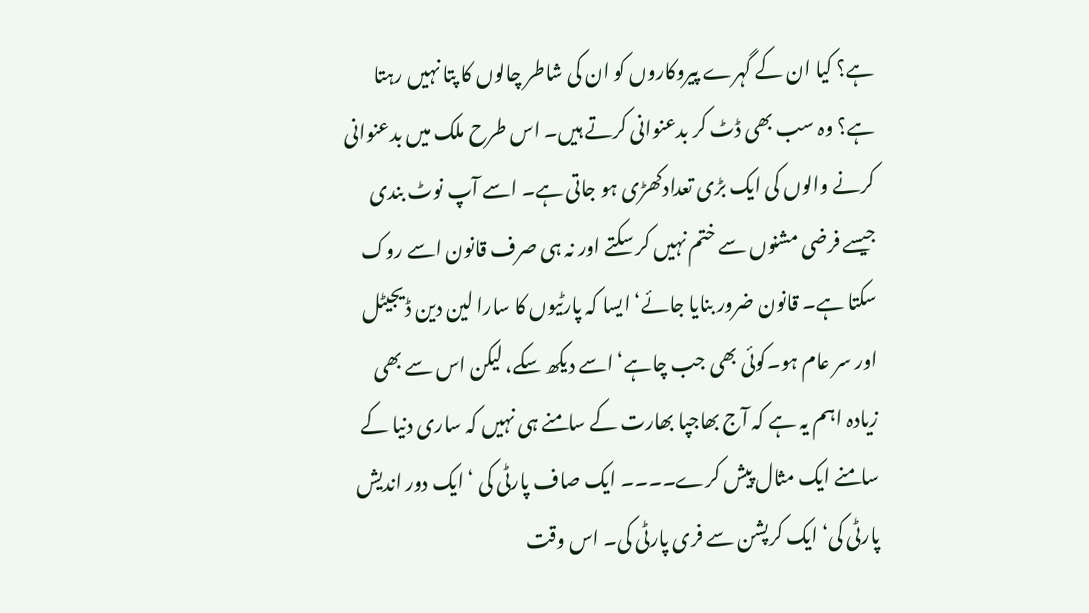ہے؟ کیا ان کے گہرے پیروکاروں کو ان کی شاطر چالوں کا پتا نہیں رہتا ہے؟ وہ سب بھی ڈٹ کر بدعنوانی کرتے ہیں۔ اس طرح ملک میں بدعنوانی کرنے والوں کی ایک بڑی تعدادکھڑی ہو جاتی ہے۔ اسے آپ نوٹ بندی جیسے فرضی مشنوں سے ختم نہیں کر سکتے اور نہ ہی صرف قانون اسے روک سکتا ہے۔ قانون ضرور بنایا جائے‘ ایسا کہ پارٹیوں کا سارا لین دین ڈیجیٹل اور سر عام ہو۔کوئی بھی جب چاہے‘ اسے دیکھ سکے، لیکن اس سے بھی زیادہ اہم یہ ہے کہ آج بھاجپا بھارت کے سامنے ہی نہیں کہ ساری دنیا کے سامنے ایک مثال پیش کرے۔۔۔۔ ایک صاف پارٹی کی ‘ ایک دور اندیش پارٹی کی‘ ایک کرپشن سے فری پارٹی کی۔ اس وقت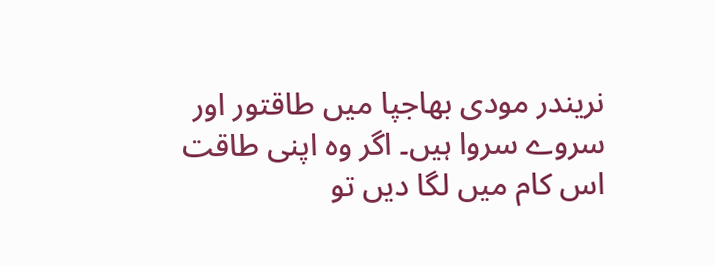نریندر مودی بھاجپا میں طاقتور اور سروے سروا ہیں۔ اگر وہ اپنی طاقت اس کام میں لگا دیں تو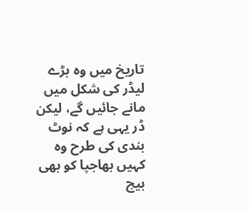تاریخ میں وہ بڑے لیڈر کی شکل میں مانے جائیں گے، لیکن ڈر یہی ہے کہ نوٹ بندی کی طرح وہ کہیں بھاجپا کو بھی بیچ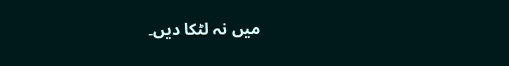میں نہ لٹکا دیں۔